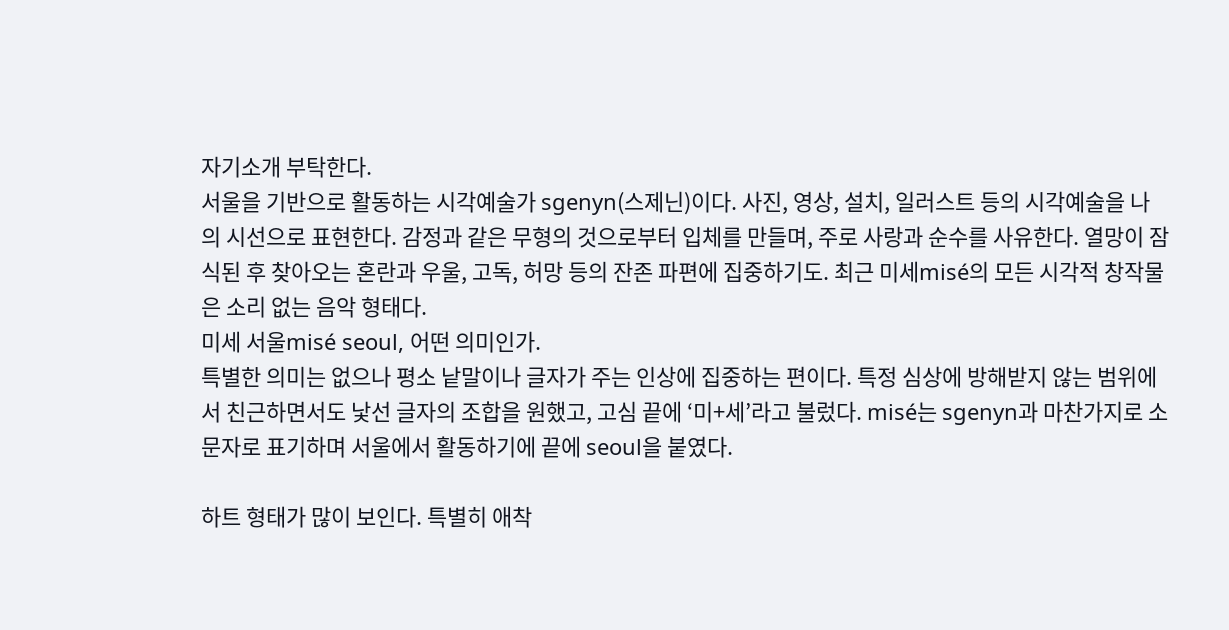자기소개 부탁한다.
서울을 기반으로 활동하는 시각예술가 sgenyn(스제닌)이다. 사진, 영상, 설치, 일러스트 등의 시각예술을 나의 시선으로 표현한다. 감정과 같은 무형의 것으로부터 입체를 만들며, 주로 사랑과 순수를 사유한다. 열망이 잠식된 후 찾아오는 혼란과 우울, 고독, 허망 등의 잔존 파편에 집중하기도. 최근 미세misé의 모든 시각적 창작물은 소리 없는 음악 형태다.
미세 서울misé seoul, 어떤 의미인가.
특별한 의미는 없으나 평소 낱말이나 글자가 주는 인상에 집중하는 편이다. 특정 심상에 방해받지 않는 범위에서 친근하면서도 낯선 글자의 조합을 원했고, 고심 끝에 ‘미+세’라고 불렀다. misé는 sgenyn과 마찬가지로 소문자로 표기하며 서울에서 활동하기에 끝에 seoul을 붙였다.

하트 형태가 많이 보인다. 특별히 애착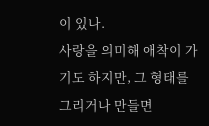이 있나.
사랑을 의미해 애착이 가기도 하지만, 그 형태를 그리거나 만들면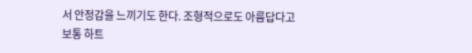서 안정감을 느끼기도 한다. 조형적으로도 아름답다고
보통 하트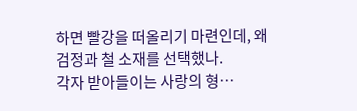하면 빨강을 떠올리기 마련인데, 왜 검정과 철 소재를 선택했나.
각자 받아들이는 사랑의 형…